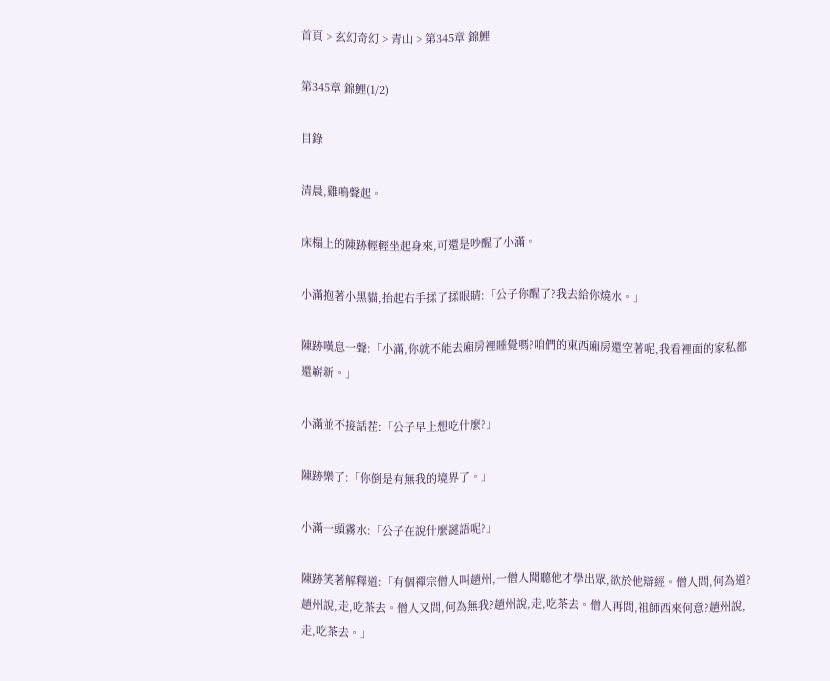首頁 > 玄幻奇幻 > 青山 > 第345章 錦鯉

第345章 錦鯉(1/2)

目錄

清晨,雞鳴聲起。

床榻上的陳跡輕輕坐起身來,可還是吵醒了小滿。

小滿抱著小黑貓,抬起右手揉了揉眼睛:「公子你醒了?我去給你燒水。」

陳跡嘆息一聲:「小滿,你就不能去廂房裡睡覺嗎?咱們的東西廂房還空著呢,我看裡面的家私都還嶄新。」

小滿並不接話茬:「公子早上想吃什麼?」

陳跡樂了:「你倒是有無我的境界了。」

小滿一頭霧水:「公子在說什麼謎語呢?」

陳跡笑著解釋道:「有個禪宗僧人叫趙州,一僧人聞聽他才學出眾,欲於他辯經。僧人問,何為道?趙州說,走,吃茶去。僧人又問,何為無我?趙州說,走,吃茶去。僧人再問,祖師西來何意?趙州說,走,吃茶去。」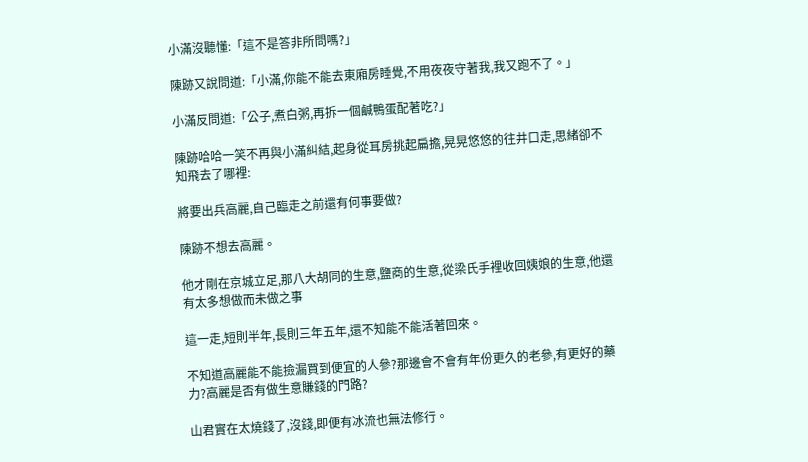小滿沒聽懂:「這不是答非所問嗎?」

陳跡又說問道:「小滿,你能不能去東廂房睡覺,不用夜夜守著我,我又跑不了。」

小滿反問道:「公子,煮白粥,再拆一個鹹鴨蛋配著吃?」

陳跡哈哈一笑不再與小滿糾結,起身從耳房挑起扁擔,晃晃悠悠的往井口走,思緒卻不知飛去了哪裡:

將要出兵高麗,自己臨走之前還有何事要做?

陳跡不想去高麗。

他才剛在京城立足,那八大胡同的生意,鹽商的生意,從梁氏手裡收回姨娘的生意,他還有太多想做而未做之事

這一走,短則半年,長則三年五年,還不知能不能活著回來。

不知道高麗能不能撿漏買到便宜的人參?那邊會不會有年份更久的老參,有更好的藥力?高麗是否有做生意賺錢的門路?

山君實在太燒錢了,沒錢,即便有冰流也無法修行。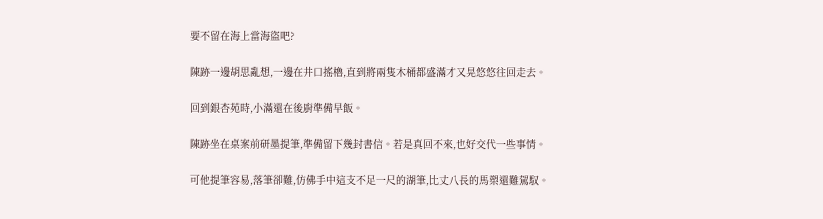要不留在海上當海盜吧?

陳跡一邊胡思亂想,一邊在井口搖櫓,直到將兩隻木桶都盛滿才又晃悠悠往回走去。

回到銀杏苑時,小滿還在後廚準備早飯。

陳跡坐在桌案前研墨提筆,準備留下幾封書信。若是真回不來,也好交代一些事情。

可他提筆容易,落筆卻難,仿佛手中這支不足一尺的湖筆,比丈八長的馬槊還難駕馭。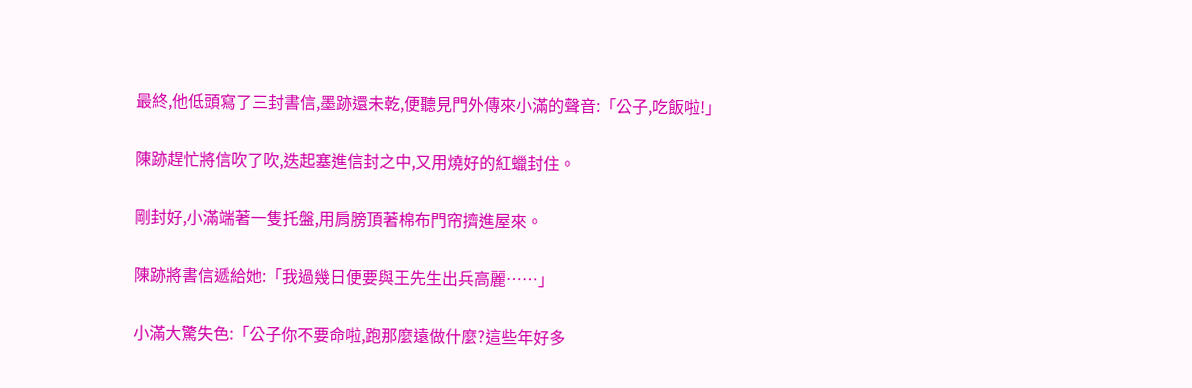最終,他低頭寫了三封書信,墨跡還未乾,便聽見門外傳來小滿的聲音:「公子,吃飯啦!」

陳跡趕忙將信吹了吹,迭起塞進信封之中,又用燒好的紅蠟封住。

剛封好,小滿端著一隻托盤,用肩膀頂著棉布門帘擠進屋來。

陳跡將書信遞給她:「我過幾日便要與王先生出兵高麗……」

小滿大驚失色:「公子你不要命啦,跑那麼遠做什麼?這些年好多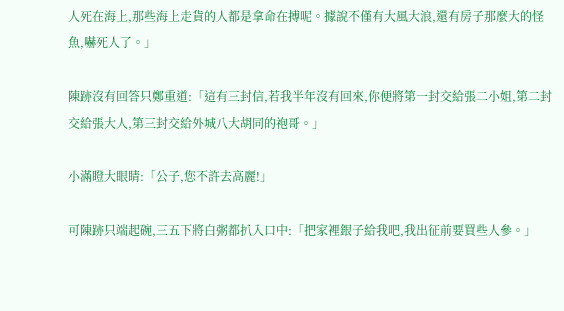人死在海上,那些海上走貨的人都是拿命在搏呢。據說不僅有大風大浪,還有房子那麼大的怪魚,嚇死人了。」

陳跡沒有回答只鄭重道:「這有三封信,若我半年沒有回來,你便將第一封交給張二小姐,第二封交給張大人,第三封交給外城八大胡同的袍哥。」

小滿瞪大眼睛:「公子,您不許去高麗!」

可陳跡只端起碗,三五下將白粥都扒入口中:「把家裡銀子給我吧,我出征前要買些人參。」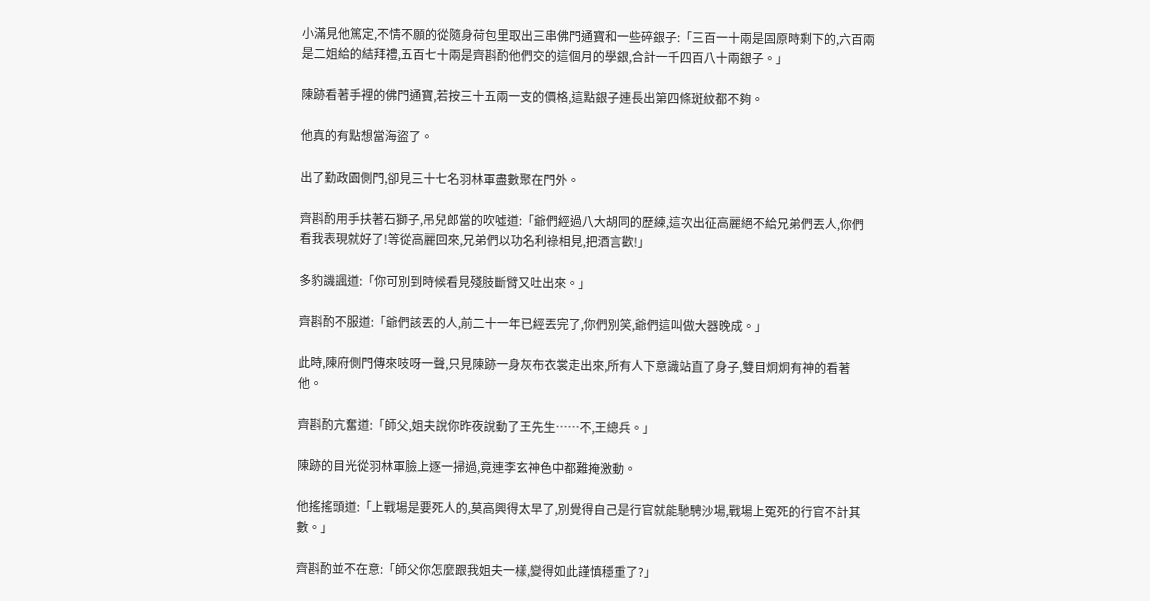小滿見他篤定,不情不願的從隨身荷包里取出三串佛門通寶和一些碎銀子:「三百一十兩是固原時剩下的,六百兩是二姐給的結拜禮,五百七十兩是齊斟酌他們交的這個月的學銀,合計一千四百八十兩銀子。」

陳跡看著手裡的佛門通寶,若按三十五兩一支的價格,這點銀子連長出第四條斑紋都不夠。

他真的有點想當海盜了。

出了勤政園側門,卻見三十七名羽林軍盡數聚在門外。

齊斟酌用手扶著石獅子,吊兒郎當的吹噓道:「爺們經過八大胡同的歷練,這次出征高麗絕不給兄弟們丟人,你們看我表現就好了!等從高麗回來,兄弟們以功名利祿相見,把酒言歡!」

多豹譏諷道:「你可別到時候看見殘肢斷臂又吐出來。」

齊斟酌不服道:「爺們該丟的人,前二十一年已經丟完了,你們別笑,爺們這叫做大器晚成。」

此時,陳府側門傳來吱呀一聲,只見陳跡一身灰布衣裳走出來,所有人下意識站直了身子,雙目炯炯有神的看著他。

齊斟酌亢奮道:「師父,姐夫說你昨夜說動了王先生……不,王總兵。」

陳跡的目光從羽林軍臉上逐一掃過,竟連李玄神色中都難掩激動。

他搖搖頭道:「上戰場是要死人的,莫高興得太早了,別覺得自己是行官就能馳騁沙場,戰場上冤死的行官不計其數。」

齊斟酌並不在意:「師父你怎麼跟我姐夫一樣,變得如此謹慎穩重了?」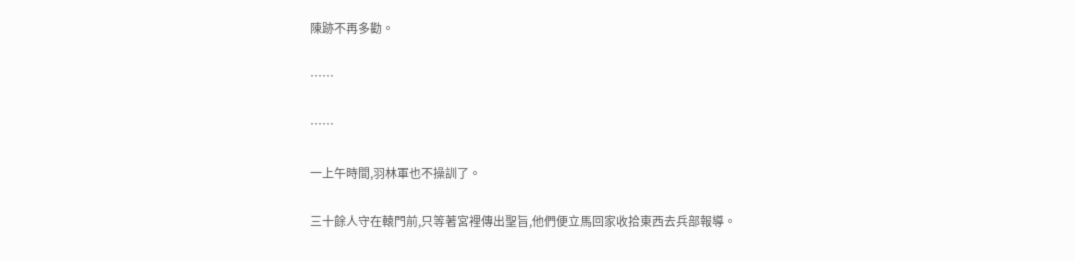陳跡不再多勸。

……

……

一上午時間,羽林軍也不操訓了。

三十餘人守在轅門前,只等著宮裡傳出聖旨,他們便立馬回家收拾東西去兵部報導。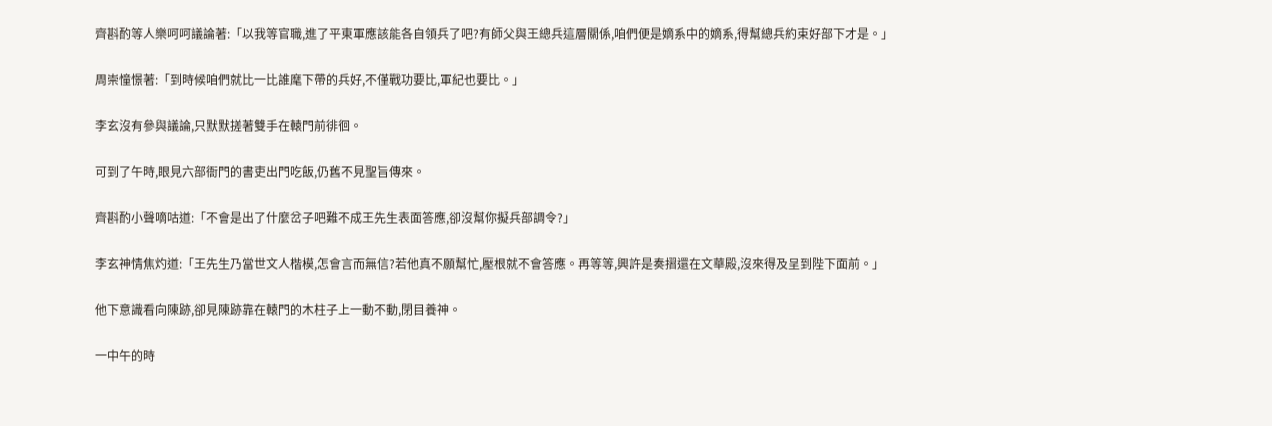齊斟酌等人樂呵呵議論著:「以我等官職,進了平東軍應該能各自領兵了吧?有師父與王總兵這層關係,咱們便是嫡系中的嫡系,得幫總兵約束好部下才是。」

周崇憧憬著:「到時候咱們就比一比誰麾下帶的兵好,不僅戰功要比,軍紀也要比。」

李玄沒有參與議論,只默默搓著雙手在轅門前徘徊。

可到了午時,眼見六部衙門的書吏出門吃飯,仍舊不見聖旨傳來。

齊斟酌小聲嘀咕道:「不會是出了什麼岔子吧難不成王先生表面答應,卻沒幫你擬兵部調令?」

李玄神情焦灼道:「王先生乃當世文人楷模,怎會言而無信?若他真不願幫忙,壓根就不會答應。再等等,興許是奏摺還在文華殿,沒來得及呈到陛下面前。」

他下意識看向陳跡,卻見陳跡靠在轅門的木柱子上一動不動,閉目養神。

一中午的時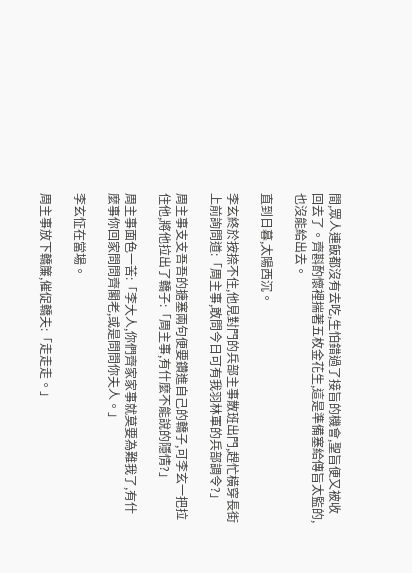間,眾人連飯都沒有去吃,生怕錯過了接旨的機會,聖旨便又被收回去了。齊斟酌懷裡揣著五枚金花生,這是準備塞給傳旨太監的,也沒能給出去。

直到日暮,太陽西沉。

李玄終於按捺不住,他見對門的兵部主事散班出門,趕忙橫穿長街上前詢問道:「周主事,敢問今日可有我羽林軍的兵部調令?」

周主事支支吾吾的搪塞兩句便要鑽進自己的轎子,可李玄一把拉住他,將他拉出了轎子:「周主事,有什麼不能說的隱情?」

周主事面色一苦:「李大人,你們齊家家事就莫要為難我了,有什麼事你回家問問齊閣老,或是問問你夫人。」

李玄怔在當場。

周主事放下轎簾,催促轎夫:「走走走。」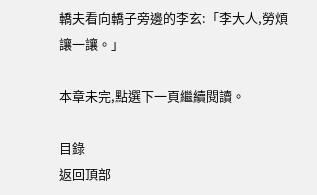轎夫看向轎子旁邊的李玄:「李大人,勞煩讓一讓。」

本章未完,點選下一頁繼續閱讀。

目錄
返回頂部